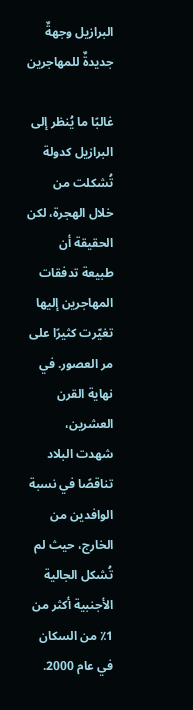البرازيل وجهةٌ جديدةٌ للمهاجرين

غالبًا ما يُنظر إلى البرازيل كدولة تُشكلت من خلال الهجرة، لكن الحقيقة أن طبيعة تدفقات المهاجرين إليها تغيّرت كثيرًا على مر العصور. في نهاية القرن العشرين، شهدت البلاد تناقصًا في نسبة الوافدين من الخارج، حيث لم تُشكل الجالية الأجنبية أكثر من 1٪ من السكان في عام 2000.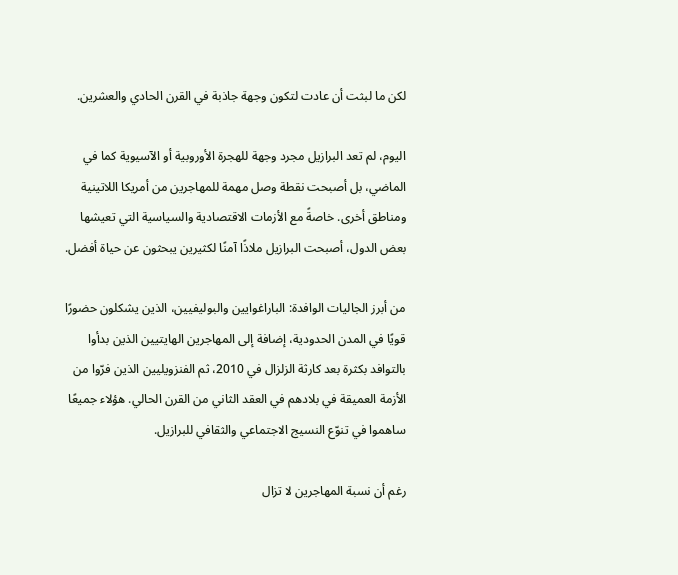لكن ما لبثت أن عادت لتكون وجهة جاذبة في القرن الحادي والعشرين.

اليوم، لم تعد البرازيل مجرد وجهة للهجرة الأوروبية أو الآسيوية كما في الماضي، بل أصبحت نقطة وصل مهمة للمهاجرين من أمريكا اللاتينية ومناطق أخرى. خاصةً مع الأزمات الاقتصادية والسياسية التي تعيشها بعض الدول، أصبحت البرازيل ملاذًا آمنًا لكثيرين يبحثون عن حياة أفضل.

من أبرز الجاليات الوافدة: الباراغوايين والبوليفيين، الذين يشكلون حضورًا قويًا في المدن الحدودية، إضافة إلى المهاجرين الهايتيين الذين بدأوا بالتوافد بكثرة بعد كارثة الزلزال في 2010، ثم الفنزويليين الذين فرّوا من الأزمة العميقة في بلادهم في العقد الثاني من القرن الحالي. هؤلاء جميعًا ساهموا في تنوّع النسيج الاجتماعي والثقافي للبرازيل.

رغم أن نسبة المهاجرين لا تزال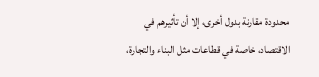محدودة مقارنة بدول أخرى، إلا أن تأثيرهم في الاقتصاد، خاصة في قطاعات مثل البناء والتجارة،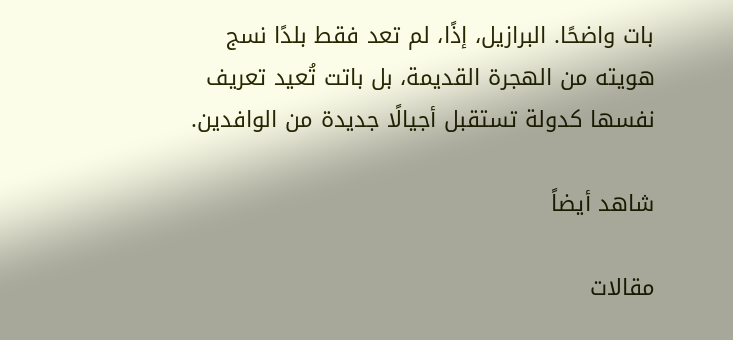بات واضحًا. البرازيل، إذًا، لم تعد فقط بلدًا نسج هويته من الهجرة القديمة، بل باتت تُعيد تعريف نفسها كدولة تستقبل أجيالًا جديدة من الوافدين.

شاهد أيضاً

مقالات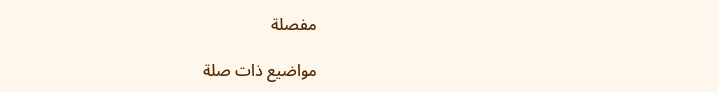مفصلة

مواضيع ذات صلة